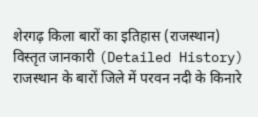शेरगढ़ किला बारों का इतिहास (राजस्थान)
विस्तृत जानकारी (Detailed History)
राजस्थान के बारों जिले में परवन नदी के किनारे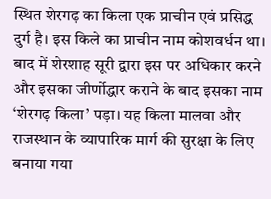स्थित शेरगढ़ का किला एक प्राचीन एवं प्रसिद्ध दुर्ग है। इस किले का प्राचीन नाम कोशवर्धन था। बाद में शेरशाह सूरी द्वारा इस पर अधिकार करने और इसका जीर्णोद्धार कराने के बाद इसका नाम ‘शेरगढ़ किला’ पड़ा। यह किला मालवा और राजस्थान के व्यापारिक मार्ग की सुरक्षा के लिए बनाया गया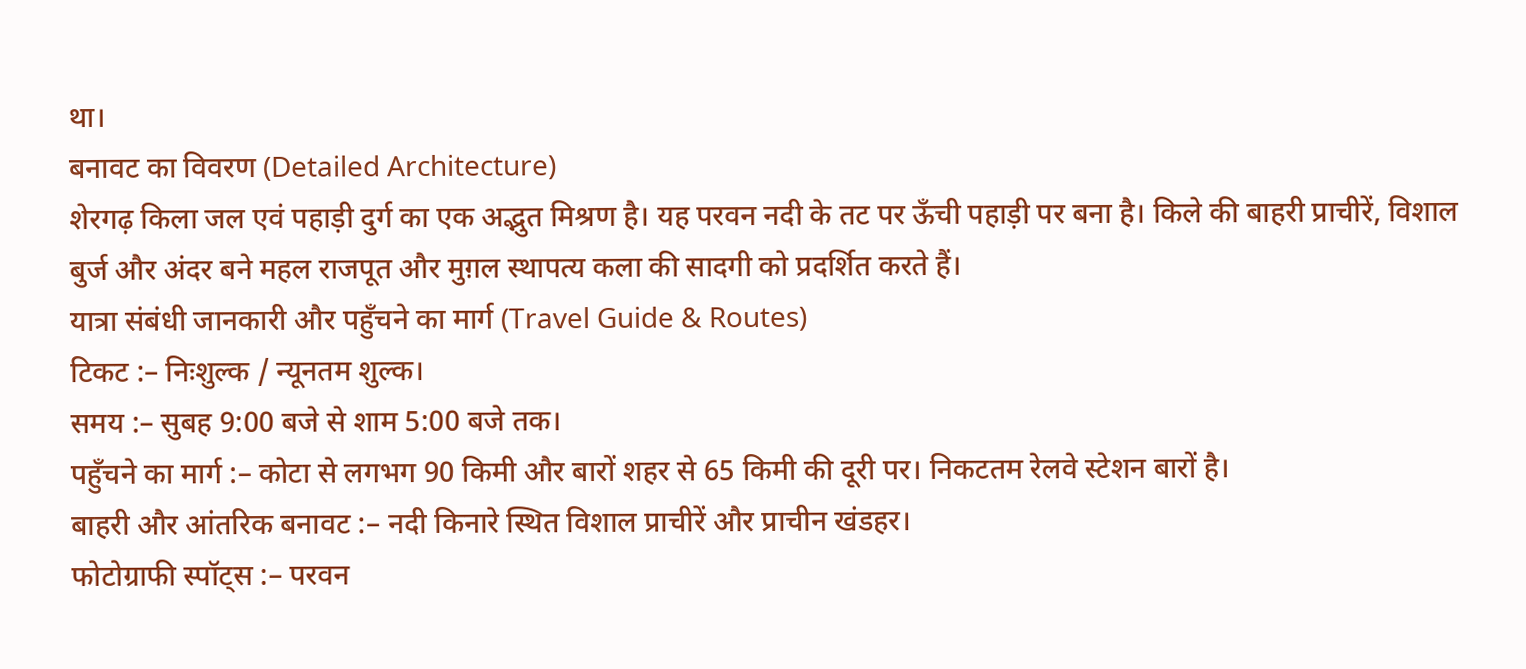था।
बनावट का विवरण (Detailed Architecture)
शेरगढ़ किला जल एवं पहाड़ी दुर्ग का एक अद्भुत मिश्रण है। यह परवन नदी के तट पर ऊँची पहाड़ी पर बना है। किले की बाहरी प्राचीरें, विशाल बुर्ज और अंदर बने महल राजपूत और मुग़ल स्थापत्य कला की सादगी को प्रदर्शित करते हैं।
यात्रा संबंधी जानकारी और पहुँचने का मार्ग (Travel Guide & Routes)
टिकट :– निःशुल्क / न्यूनतम शुल्क।
समय :– सुबह 9:00 बजे से शाम 5:00 बजे तक।
पहुँचने का मार्ग :– कोटा से लगभग 90 किमी और बारों शहर से 65 किमी की दूरी पर। निकटतम रेलवे स्टेशन बारों है।
बाहरी और आंतरिक बनावट :– नदी किनारे स्थित विशाल प्राचीरें और प्राचीन खंडहर।
फोटोग्राफी स्पॉट्स :– परवन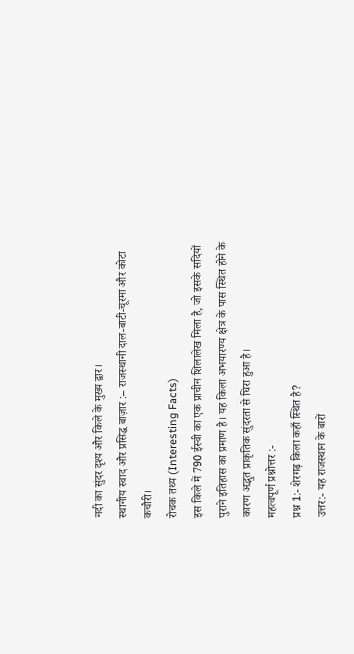नदी का सुंदर दृश्य और किले के मुख्य द्वार।
स्थानीय स्वाद और प्रसिद्ध बाज़ार :– राजस्थानी दाल-बाटी-चूरमा और कोटा कचौरी।
रोचक तथ्य (Interesting Facts)
इस किले में 790 ईस्वी का एक प्राचीन शिलालेख मिला है, जो इसके सदियों पुराने इतिहास का प्रमाण है। यह किला अभयारण्य क्षेत्र के पास स्थित होने के कारण अद्भुत प्राकृतिक सुंदरता से घिरा हुआ है।
महत्वपूर्ण प्रश्नोत्तर :-
प्रश्न 1:- शेरगढ़ किला कहाँ स्थित है?
उत्तर:- यह राजस्थान के बारों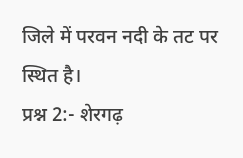जिले में परवन नदी के तट पर स्थित है।
प्रश्न 2:- शेरगढ़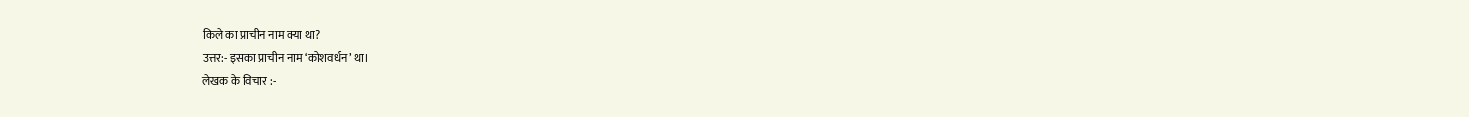किले का प्राचीन नाम क्या था?
उत्तर:- इसका प्राचीन नाम ‘कोशवर्धन’ था।
लेखक के विचार :-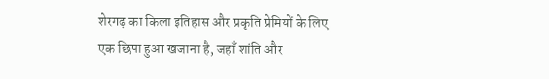शेरगढ़ का किला इतिहास और प्रकृति प्रेमियों के लिए एक छिपा हुआ खजाना है, जहाँ शांति और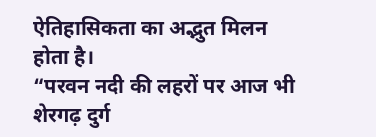ऐतिहासिकता का अद्भुत मिलन होता है।
“परवन नदी की लहरों पर आज भी शेरगढ़ दुर्ग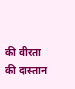की वीरता की दास्तान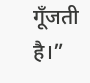गूँजती है।”